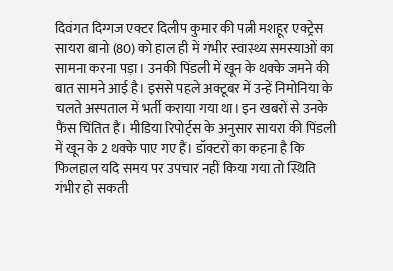दिवंगत दिग्गज एक्टर दिलीप कुमार की पत्नी मशहूर एक्ट्रेस सायरा बानो (80) को हाल ही में गंभीर स्वास्थ्य समस्याओं का सामना करना पड़ा। उनकी पिंडली में खून के थक्के जमने की बात सामने आई है। इससे पहले अक्टूबर में उन्हें निमोनिया के चलते अस्पताल में भर्ती कराया गया था। इन खबरों से उनके फैंस चिंतित हैं। मीडिया रिपोर्ट्स के अनुसार सायरा की पिंडली में खून के 2 थक्के पाए गए हैं। डॉक्टरों का कहना है कि फिलहाल यदि समय पर उपचार नहीं किया गया तो स्थिति गंभीर हो सकती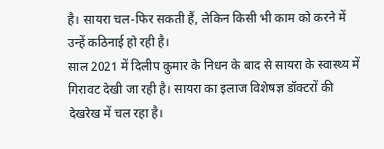है। सायरा चल-फिर सकती हैं, लेकिन किसी भी काम को करने में उन्हें कठिनाई हो रही है।
साल 2021 में दिलीप कुमार के निधन के बाद से सायरा के स्वास्थ्य में गिरावट देखी जा रही है। सायरा का इलाज विशेषज्ञ डॉक्टरों की देखरेख में चल रहा है।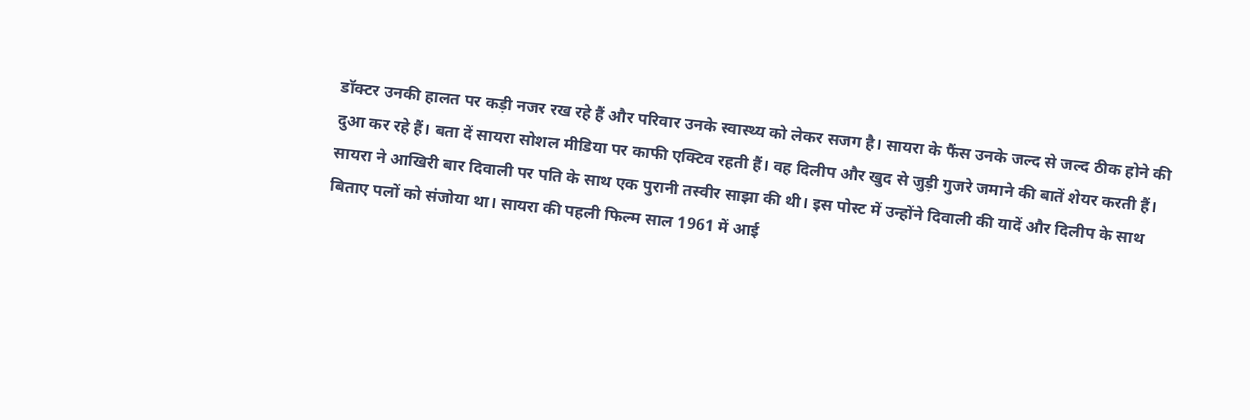डॉक्टर उनकी हालत पर कड़ी नजर रख रहे हैं और परिवार उनके स्वास्थ्य को लेकर सजग है। सायरा के फैंस उनके जल्द से जल्द ठीक होने की दुआ कर रहे हैं। बता दें सायरा सोशल मीडिया पर काफी एक्टिव रहती हैं। वह दिलीप और खुद से जुड़ी गुजरे जमाने की बातें शेयर करती हैं।
सायरा ने आखिरी बार दिवाली पर पति के साथ एक पुरानी तस्वीर साझा की थी। इस पोस्ट में उन्होंने दिवाली की यादें और दिलीप के साथ बिताए पलों को संजोया था। सायरा की पहली फिल्म साल 1961 में आई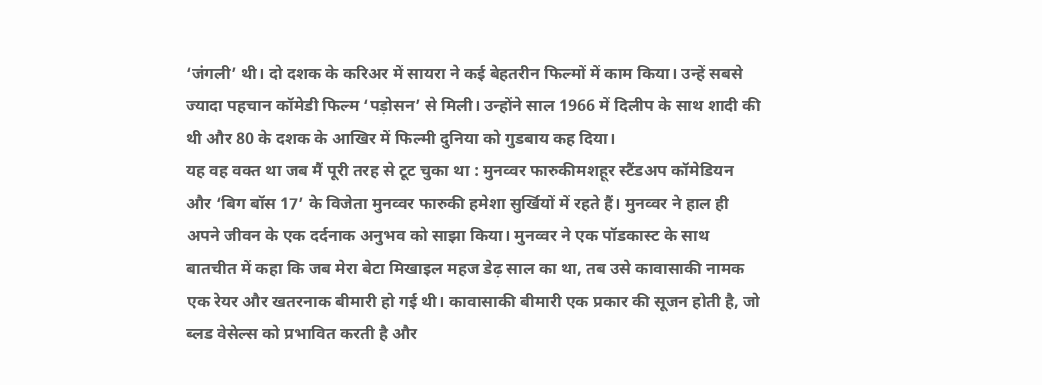‘जंगली’ थी। दो दशक के करिअर में सायरा ने कई बेहतरीन फिल्मों में काम किया। उन्हें सबसे ज्यादा पहचान कॉमेडी फिल्म ‘पड़ोसन’ से मिली। उन्होंने साल 1966 में दिलीप के साथ शादी की थी और 80 के दशक के आखिर में फिल्मी दुनिया को गुडबाय कह दिया।
यह वह वक्त था जब मैं पूरी तरह से टूट चुका था : मुनव्वर फारुकीमशहूर स्टैंडअप कॉमेडियन और ‘बिग बॉस 17’ के विजेता मुनव्वर फारुकी हमेशा सुर्खियों में रहते हैं। मुनव्वर ने हाल ही अपने जीवन के एक दर्दनाक अनुभव को साझा किया। मुनव्वर ने एक पॉडकास्ट के साथ बातचीत में कहा कि जब मेरा बेटा मिखाइल महज डेढ़ साल का था, तब उसे कावासाकी नामक एक रेयर और खतरनाक बीमारी हो गई थी। कावासाकी बीमारी एक प्रकार की सूजन होती है, जो ब्लड वेसेल्स को प्रभावित करती है और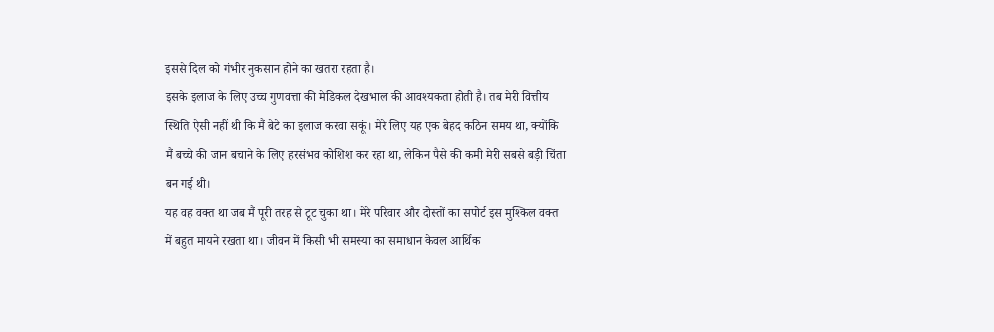इससे दिल को गंभीर नुकसान होने का खतरा रहता है।
इसके इलाज के लिए उच्च गुणवत्ता की मेडिकल देखभाल की आवश्यकता होती है। तब मेरी वित्तीय स्थिति ऐसी नहीं थी कि मैं बेटे का इलाज करवा सकूं। मेरे लिए यह एक बेहद कठिन समय था, क्योंकि मैं बच्चे की जान बचाने के लिए हरसंभव कोशिश कर रहा था, लेकिन पैसे की कमी मेरी सबसे बड़ी चिंता बन गई थी।
यह वह वक्त था जब मैं पूरी तरह से टूट चुका था। मेरे परिवार और दोस्तों का सपोर्ट इस मुश्किल वक्त में बहुत मायने रखता था। जीवन में किसी भी समस्या का समाधान केवल आर्थिक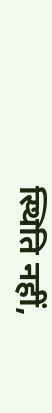स्थिति नहीं,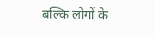बल्कि लोगों के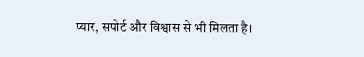प्यार, सपोर्ट और विश्वास से भी मिलता है।